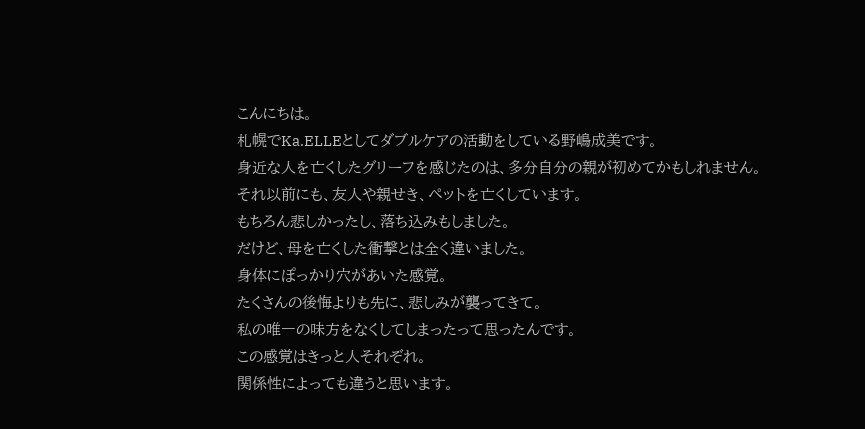こんにちは。
札幌でKa.ELLEとしてダブルケアの活動をしている野嶋成美です。
身近な人を亡くしたグリーフを感じたのは、多分自分の親が初めてかもしれません。
それ以前にも、友人や親せき、ペットを亡くしています。
もちろん悲しかったし、落ち込みもしました。
だけど、母を亡くした衝撃とは全く違いました。
身体にぽっかり穴があいた感覚。
たくさんの後悔よりも先に、悲しみが襲ってきて。
私の唯一の味方をなくしてしまったって思ったんです。
この感覚はきっと人それぞれ。
関係性によっても違うと思います。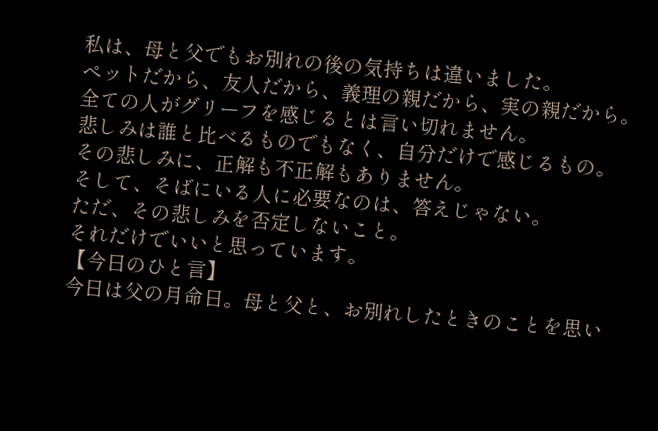私は、母と父でもお別れの後の気持ちは違いました。
ペットだから、友人だから、義理の親だから、実の親だから。
全ての人がグリーフを感じるとは言い切れません。
悲しみは誰と比べるものでもなく、自分だけで感じるもの。
その悲しみに、正解も不正解もありません。
そして、そばにいる人に必要なのは、答えじゃない。
ただ、その悲しみを否定しないこと。
それだけでいいと思っています。
【今日のひと言】
今日は父の月命日。母と父と、お別れしたときのことを思い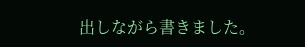出しながら書きました。